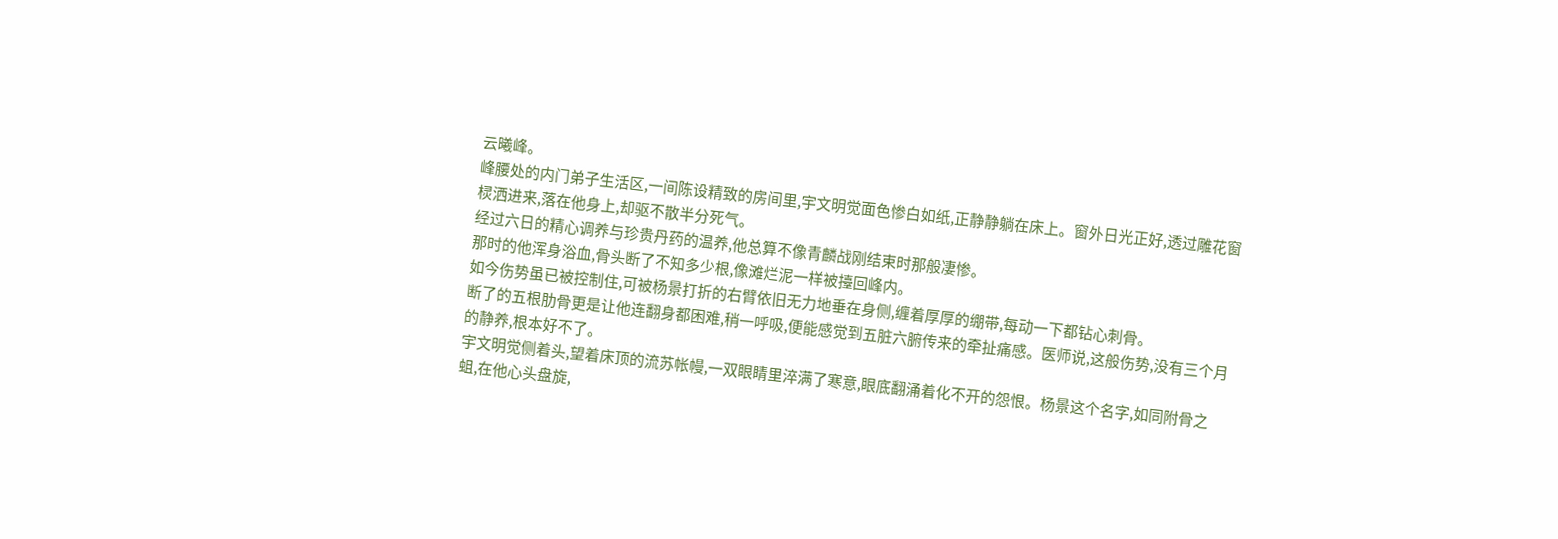云曦峰。
峰腰处的内门弟子生活区,一间陈设精致的房间里,宇文明觉面色惨白如纸,正静静躺在床上。窗外日光正好,透过雕花窗棂洒进来,落在他身上,却驱不散半分死气。
经过六日的精心调养与珍贵丹药的温养,他总算不像青麟战刚结束时那般凄惨。
那时的他浑身浴血,骨头断了不知多少根,像滩烂泥一样被擡回峰内。
如今伤势虽已被控制住,可被杨景打折的右臂依旧无力地垂在身侧,缠着厚厚的绷带,每动一下都钻心刺骨。
断了的五根肋骨更是让他连翻身都困难,稍一呼吸,便能感觉到五脏六腑传来的牵扯痛感。医师说,这般伤势,没有三个月的静养,根本好不了。
宇文明觉侧着头,望着床顶的流苏帐幔,一双眼睛里淬满了寒意,眼底翻涌着化不开的怨恨。杨景这个名字,如同附骨之蛆,在他心头盘旋,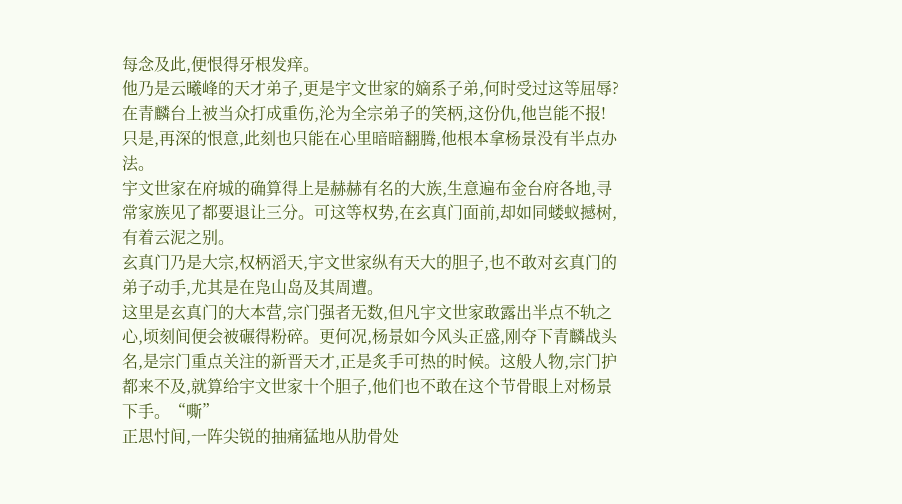每念及此,便恨得牙根发痒。
他乃是云曦峰的天才弟子,更是宇文世家的嫡系子弟,何时受过这等屈辱?
在青麟台上被当众打成重伤,沦为全宗弟子的笑柄,这份仇,他岂能不报!
只是,再深的恨意,此刻也只能在心里暗暗翻腾,他根本拿杨景没有半点办法。
宇文世家在府城的确算得上是赫赫有名的大族,生意遍布金台府各地,寻常家族见了都要退让三分。可这等权势,在玄真门面前,却如同蝼蚁撼树,有着云泥之别。
玄真门乃是大宗,权柄滔天,宇文世家纵有天大的胆子,也不敢对玄真门的弟子动手,尤其是在凫山岛及其周遭。
这里是玄真门的大本营,宗门强者无数,但凡宇文世家敢露出半点不轨之心,顷刻间便会被碾得粉碎。更何况,杨景如今风头正盛,刚夺下青麟战头名,是宗门重点关注的新晋天才,正是炙手可热的时候。这般人物,宗门护都来不及,就算给宇文世家十个胆子,他们也不敢在这个节骨眼上对杨景下手。“嘶”
正思忖间,一阵尖锐的抽痛猛地从肋骨处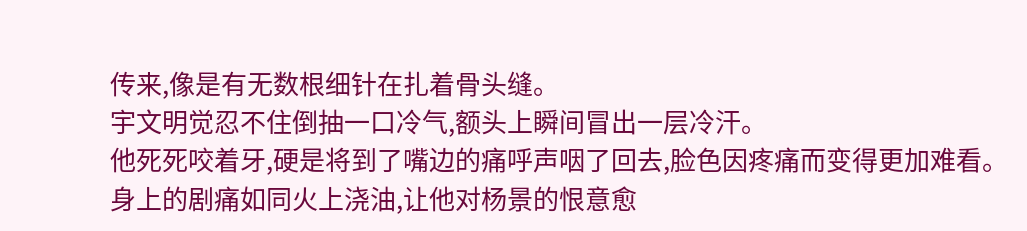传来,像是有无数根细针在扎着骨头缝。
宇文明觉忍不住倒抽一口冷气,额头上瞬间冒出一层冷汗。
他死死咬着牙,硬是将到了嘴边的痛呼声咽了回去,脸色因疼痛而变得更加难看。
身上的剧痛如同火上浇油,让他对杨景的恨意愈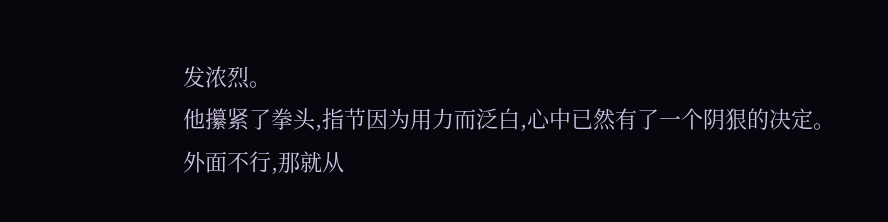发浓烈。
他攥紧了拳头,指节因为用力而泛白,心中已然有了一个阴狠的决定。
外面不行,那就从